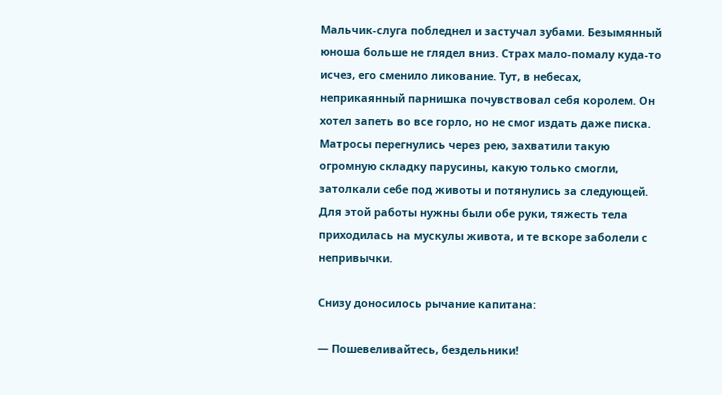Мальчик-слуга побледнел и застучал зубами. Безымянный юноша больше не глядел вниз. Страх мало-помалу куда-то исчез, его сменило ликование. Тут, в небесах, неприкаянный парнишка почувствовал себя королем. Он хотел запеть во все горло, но не смог издать даже писка. Матросы перегнулись через рею, захватили такую огромную складку парусины, какую только смогли, затолкали себе под животы и потянулись за следующей. Для этой работы нужны были обе руки, тяжесть тела приходилась на мускулы живота, и те вскоре заболели с непривычки.

Снизу доносилось рычание капитана:

— Пошевеливайтесь, бездельники!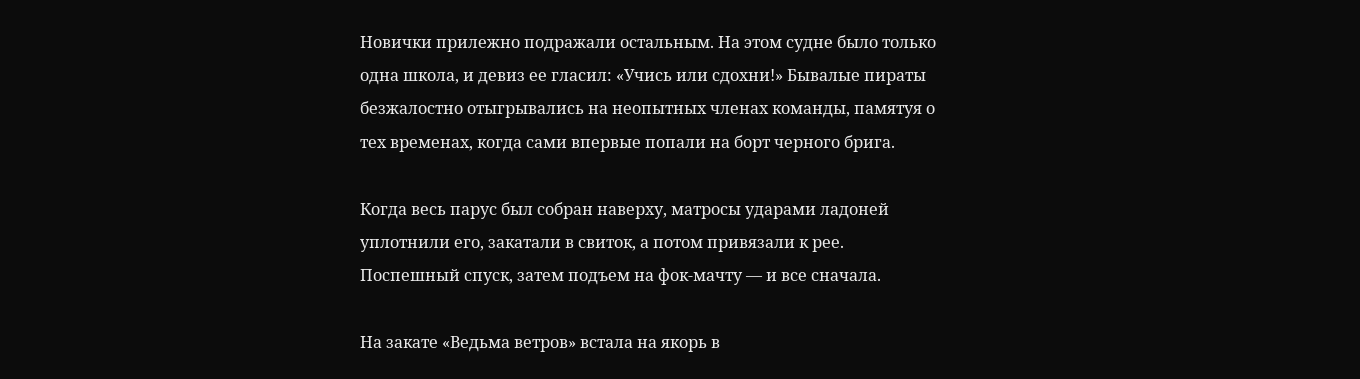Новички прилежно подражали остальным. На этом судне было только одна школа, и девиз ее гласил: «Учись или сдохни!» Бывалые пираты безжалостно отыгрывались на неопытных членах команды, памятуя о тех временах, когда сами впервые попали на борт черного брига.

Когда весь парус был собран наверху, матросы ударами ладоней уплотнили его, закатали в свиток, а потом привязали к рее. Поспешный спуск, затем подъем на фок-мачту — и все сначала.

На закате «Ведьма ветров» встала на якорь в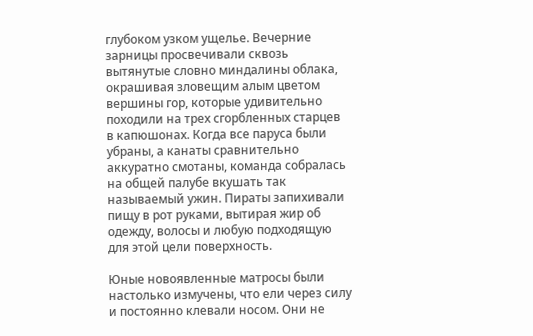глубоком узком ущелье. Вечерние зарницы просвечивали сквозь вытянутые словно миндалины облака, окрашивая зловещим алым цветом вершины гор, которые удивительно походили на трех сгорбленных старцев в капюшонах. Когда все паруса были убраны, а канаты сравнительно аккуратно смотаны, команда собралась на общей палубе вкушать так называемый ужин. Пираты запихивали пищу в рот руками, вытирая жир об одежду, волосы и любую подходящую для этой цели поверхность.

Юные новоявленные матросы были настолько измучены, что ели через силу и постоянно клевали носом. Они не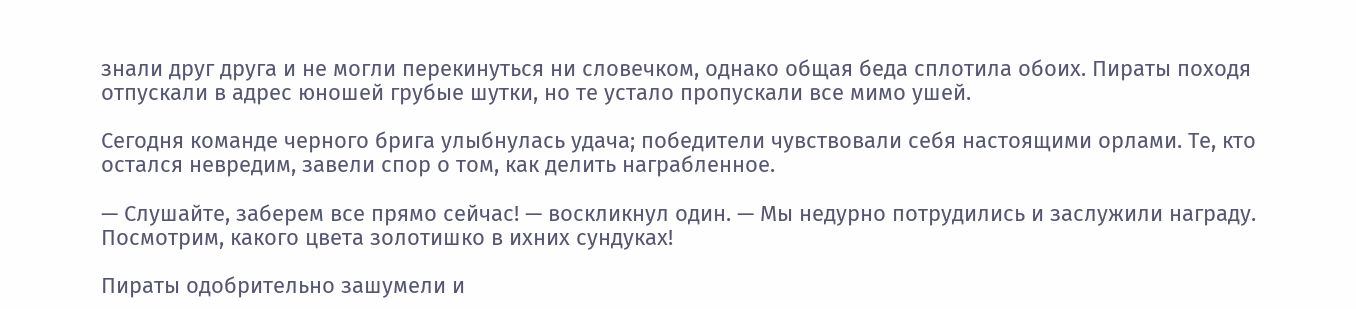знали друг друга и не могли перекинуться ни словечком, однако общая беда сплотила обоих. Пираты походя отпускали в адрес юношей грубые шутки, но те устало пропускали все мимо ушей.

Сегодня команде черного брига улыбнулась удача; победители чувствовали себя настоящими орлами. Те, кто остался невредим, завели спор о том, как делить награбленное.

— Слушайте, заберем все прямо сейчас! — воскликнул один. — Мы недурно потрудились и заслужили награду. Посмотрим, какого цвета золотишко в ихних сундуках!

Пираты одобрительно зашумели и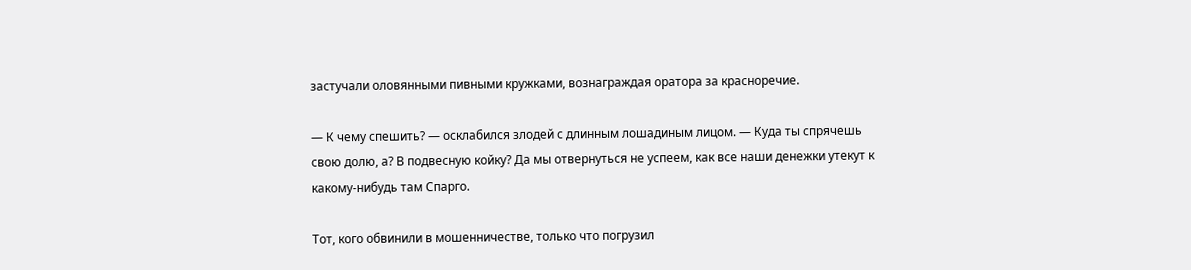застучали оловянными пивными кружками, вознаграждая оратора за красноречие.

— К чему спешить? — осклабился злодей с длинным лошадиным лицом. — Куда ты спрячешь свою долю, а? В подвесную койку? Да мы отвернуться не успеем, как все наши денежки утекут к какому-нибудь там Спарго.

Тот, кого обвинили в мошенничестве, только что погрузил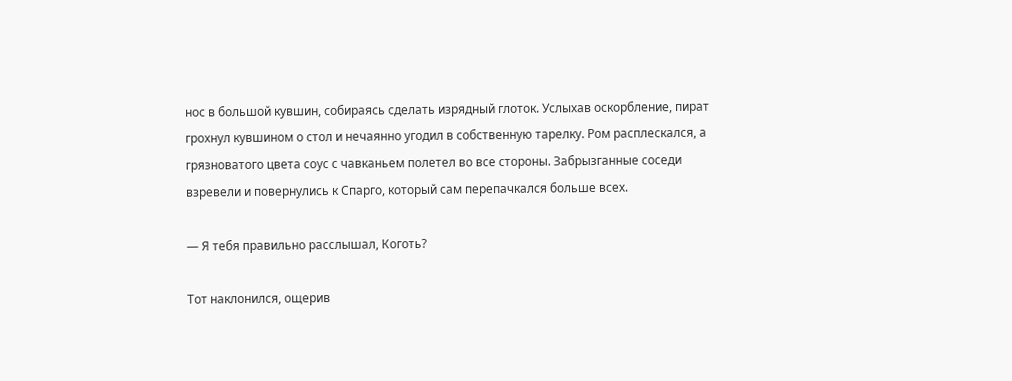нос в большой кувшин, собираясь сделать изрядный глоток. Услыхав оскорбление, пират грохнул кувшином о стол и нечаянно угодил в собственную тарелку. Ром расплескался, а грязноватого цвета соус с чавканьем полетел во все стороны. Забрызганные соседи взревели и повернулись к Спарго, который сам перепачкался больше всех.

— Я тебя правильно расслышал, Коготь?

Тот наклонился, ощерив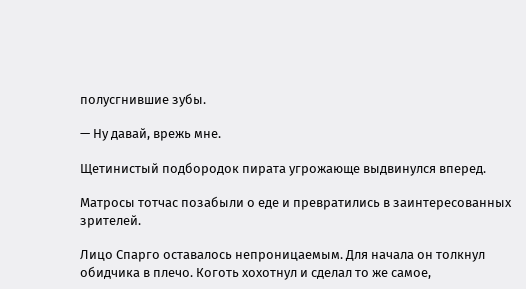полусгнившие зубы.

— Ну давай, врежь мне.

Щетинистый подбородок пирата угрожающе выдвинулся вперед.

Матросы тотчас позабыли о еде и превратились в заинтересованных зрителей.

Лицо Спарго оставалось непроницаемым. Для начала он толкнул обидчика в плечо. Коготь хохотнул и сделал то же самое,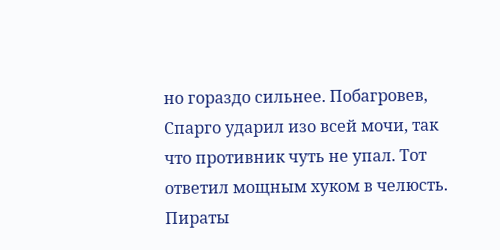но гораздо сильнее. Побагровев, Спарго ударил изо всей мочи, так что противник чуть не упал. Тот ответил мощным хуком в челюсть. Пираты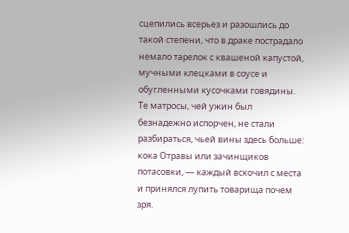сцепились всерьез и разошлись до такой степени, что в драке пострадало немало тарелок с квашеной капустой, мучными клецками в соусе и обугленными кусочками говядины. Те матросы, чей ужин был безнадежно испорчен, не стали разбираться, чьей вины здесь больше: кока Отравы или зачинщиков потасовки, — каждый вскочил с места и принялся лупить товарища почем зря.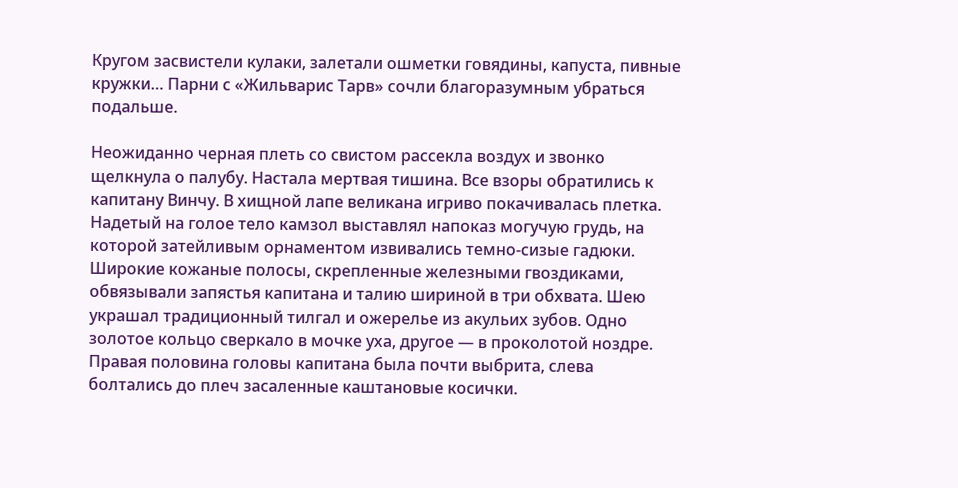Кругом засвистели кулаки, залетали ошметки говядины, капуста, пивные кружки… Парни с «Жильварис Тарв» сочли благоразумным убраться подальше.

Неожиданно черная плеть со свистом рассекла воздух и звонко щелкнула о палубу. Настала мертвая тишина. Все взоры обратились к капитану Винчу. В хищной лапе великана игриво покачивалась плетка. Надетый на голое тело камзол выставлял напоказ могучую грудь, на которой затейливым орнаментом извивались темно-сизые гадюки. Широкие кожаные полосы, скрепленные железными гвоздиками, обвязывали запястья капитана и талию шириной в три обхвата. Шею украшал традиционный тилгал и ожерелье из акульих зубов. Одно золотое кольцо сверкало в мочке уха, другое — в проколотой ноздре. Правая половина головы капитана была почти выбрита, слева болтались до плеч засаленные каштановые косички.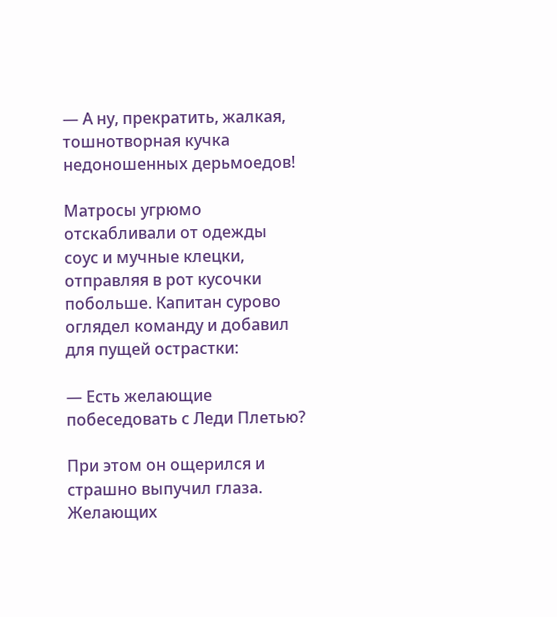— А ну, прекратить, жалкая, тошнотворная кучка недоношенных дерьмоедов!

Матросы угрюмо отскабливали от одежды соус и мучные клецки, отправляя в рот кусочки побольше. Капитан сурово оглядел команду и добавил для пущей острастки:

— Есть желающие побеседовать с Леди Плетью?

При этом он ощерился и страшно выпучил глаза. Желающих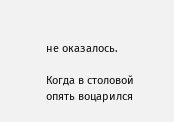не оказалось.

Когда в столовой опять воцарился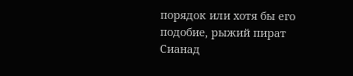порядок или хотя бы его подобие, рыжий пират Сианад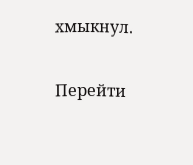хмыкнул.

Перейти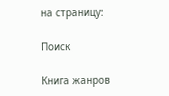на страницу:

Поиск

Книга жанров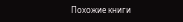Похожие книги